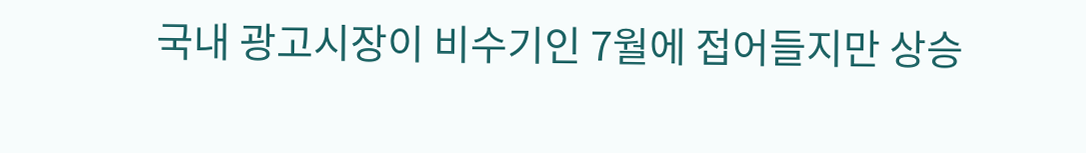국내 광고시장이 비수기인 7월에 접어들지만 상승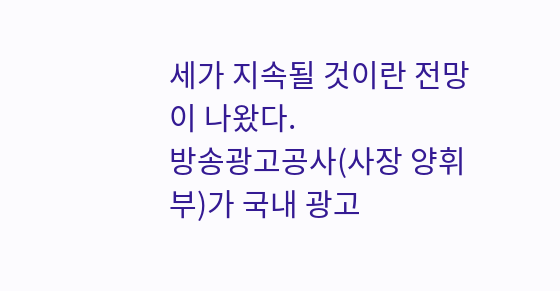세가 지속될 것이란 전망이 나왔다.
방송광고공사(사장 양휘부)가 국내 광고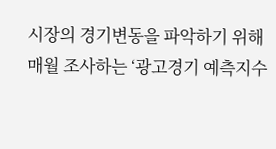시장의 경기변동을 파악하기 위해 매월 조사하는 ‘광고경기 예측지수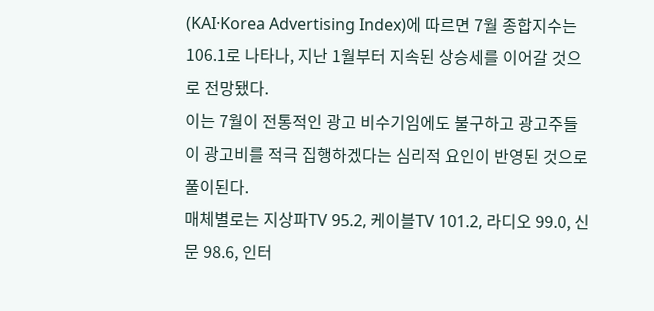(KAI·Korea Advertising Index)에 따르면 7월 종합지수는 106.1로 나타나, 지난 1월부터 지속된 상승세를 이어갈 것으로 전망됐다.
이는 7월이 전통적인 광고 비수기임에도 불구하고 광고주들이 광고비를 적극 집행하겠다는 심리적 요인이 반영된 것으로 풀이된다.
매체별로는 지상파TV 95.2, 케이블TV 101.2, 라디오 99.0, 신문 98.6, 인터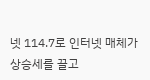넷 114.7로 인터넷 매체가 상승세를 끌고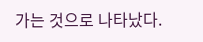가는 것으로 나타났다.